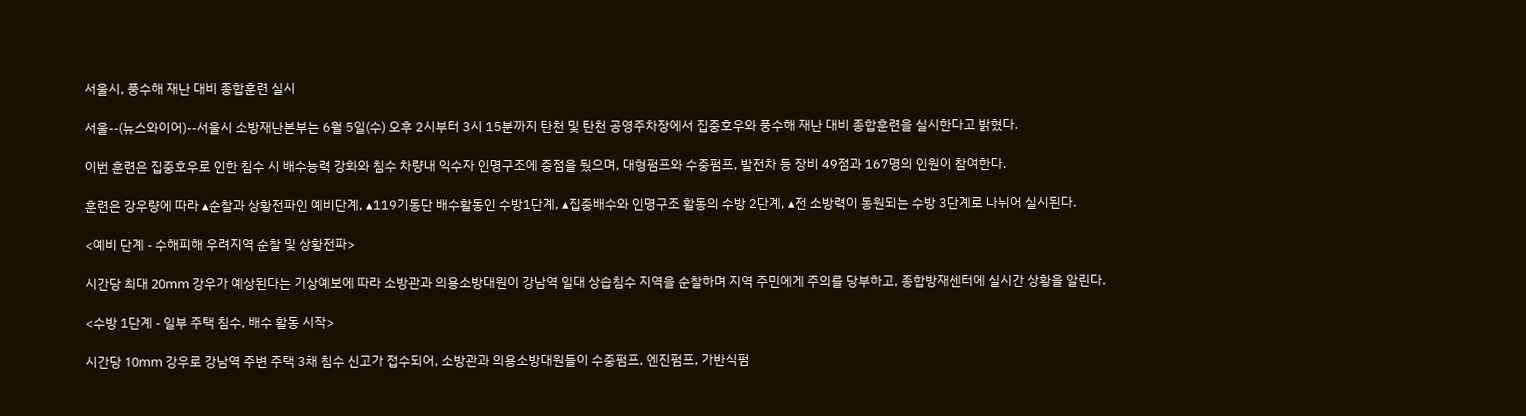서울시, 풍수해 재난 대비 종합훈련 실시

서울--(뉴스와이어)--서울시 소방재난본부는 6월 5일(수) 오후 2시부터 3시 15분까지 탄천 및 탄천 공영주차장에서 집중호우와 풍수해 재난 대비 종합훈련을 실시한다고 밝혔다.

이번 훈련은 집중호우로 인한 침수 시 배수능력 강화와 침수 차량내 익수자 인명구조에 중점을 뒀으며, 대형펌프와 수중펌프, 발전차 등 장비 49점과 167명의 인원이 참여한다.

훈련은 강우량에 따라 ▴순찰과 상황전파인 예비단계, ▴119기동단 배수활동인 수방1단계, ▴집중배수와 인명구조 활동의 수방 2단계, ▴전 소방력이 동원되는 수방 3단계로 나뉘어 실시된다.

<예비 단계 - 수해피해 우려지역 순찰 및 상황전파>

시간당 최대 20mm 강우가 예상된다는 기상예보에 따라 소방관과 의용소방대원이 강남역 일대 상습침수 지역을 순찰하며 지역 주민에게 주의를 당부하고, 종합방재센터에 실시간 상황을 알린다.

<수방 1단계 - 일부 주택 침수, 배수 활동 시작>

시간당 10mm 강우로 강남역 주변 주택 3채 침수 신고가 접수되어, 소방관과 의용소방대원들이 수중펌프, 엔진펌프, 가반식펌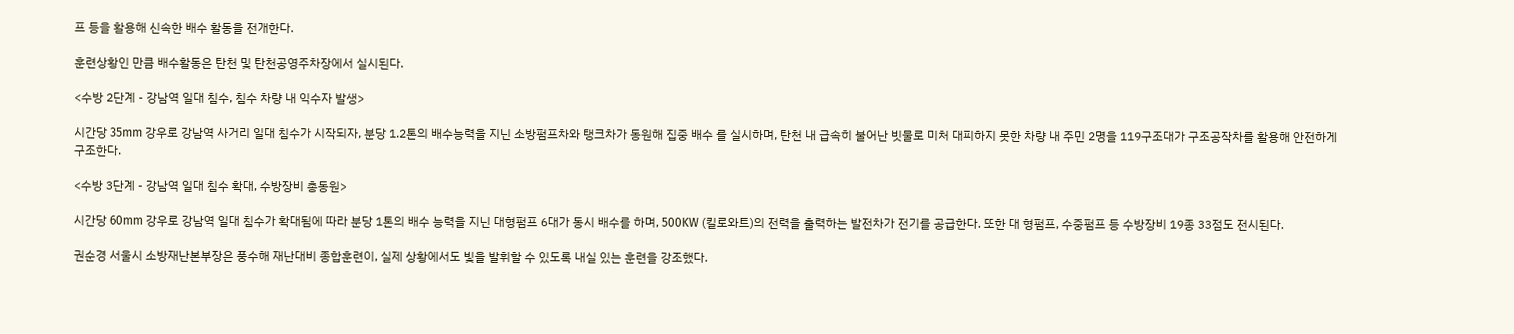프 등을 활용해 신속한 배수 활동을 전개한다.

훈련상황인 만큼 배수활동은 탄천 및 탄천공영주차장에서 실시된다.

<수방 2단계 - 강남역 일대 침수, 침수 차량 내 익수자 발생>

시간당 35mm 강우로 강남역 사거리 일대 침수가 시작되자, 분당 1.2톤의 배수능력을 지닌 소방펌프차와 탱크차가 동원해 집중 배수 를 실시하며, 탄천 내 급속히 불어난 빗물로 미처 대피하지 못한 차량 내 주민 2명을 119구조대가 구조공작차를 활용해 안전하게 구조한다.

<수방 3단계 - 강남역 일대 침수 확대, 수방장비 총동원>

시간당 60mm 강우로 강남역 일대 침수가 확대됨에 따라 분당 1톤의 배수 능력을 지닌 대형펌프 6대가 동시 배수를 하며, 500KW (킬로와트)의 전력을 출력하는 발전차가 전기를 공급한다. 또한 대 형펌프, 수중펌프 등 수방장비 19종 33점도 전시된다.

권순경 서울시 소방재난본부장은 풍수해 재난대비 종합훈련이, 실제 상황에서도 빛을 발휘할 수 있도록 내실 있는 훈련을 강조했다.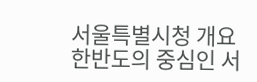서울특별시청 개요
한반도의 중심인 서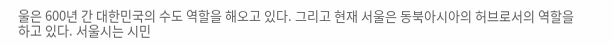울은 600년 간 대한민국의 수도 역할을 해오고 있다. 그리고 현재 서울은 동북아시아의 허브로서의 역할을 하고 있다. 서울시는 시민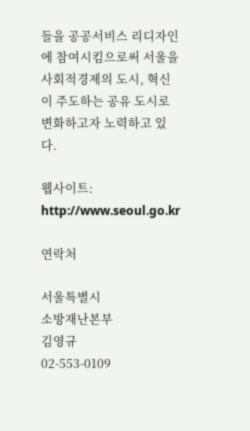들을 공공서비스 리디자인에 참여시킴으로써 서울을 사회적경제의 도시, 혁신이 주도하는 공유 도시로 변화하고자 노력하고 있다.

웹사이트: http://www.seoul.go.kr

연락처

서울특별시
소방재난본부
김영규
02-553-0109